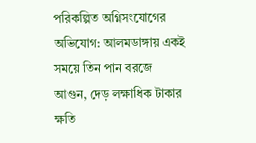পরিকল্পিত অগ্নিসংযোগের অভিযোগ: আলমডাঙ্গায় একই সময়ে তিন পান বরজে আগুন, দেড় লক্ষাধিক টাকার ক্ষতি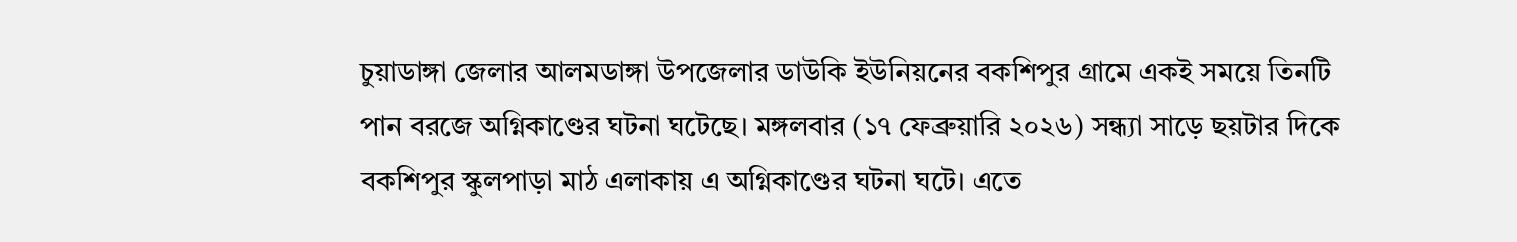চুয়াডাঙ্গা জেলার আলমডাঙ্গা উপজেলার ডাউকি ইউনিয়নের বকশিপুর গ্রামে একই সময়ে তিনটি পান বরজে অগ্নিকাণ্ডের ঘটনা ঘটেছে। মঙ্গলবার (১৭ ফেব্রুয়ারি ২০২৬) সন্ধ্যা সাড়ে ছয়টার দিকে বকশিপুর স্কুলপাড়া মাঠ এলাকায় এ অগ্নিকাণ্ডের ঘটনা ঘটে। এতে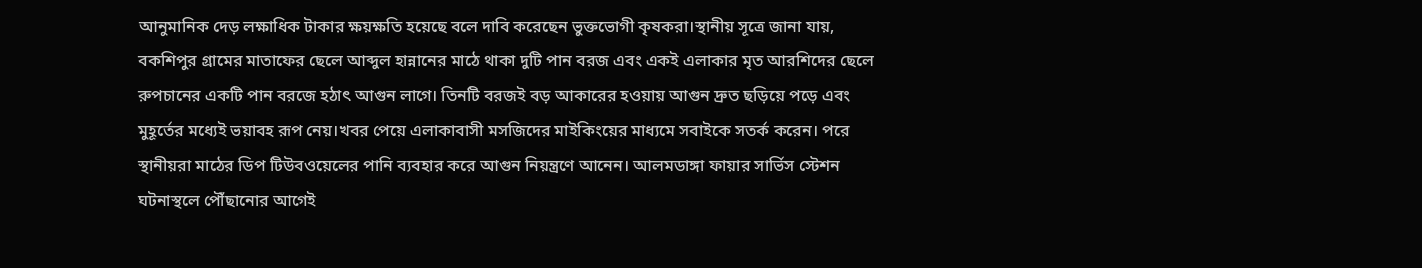আনুমানিক দেড় লক্ষাধিক টাকার ক্ষয়ক্ষতি হয়েছে বলে দাবি করেছেন ভুক্তভোগী কৃষকরা।স্থানীয় সূত্রে জানা যায়, বকশিপুর গ্রামের মাতাফের ছেলে আব্দুল হান্নানের মাঠে থাকা দুটি পান বরজ এবং একই এলাকার মৃত আরশিদের ছেলে রুপচানের একটি পান বরজে হঠাৎ আগুন লাগে। তিনটি বরজই বড় আকারের হওয়ায় আগুন দ্রুত ছড়িয়ে পড়ে এবং মুহূর্তের মধ্যেই ভয়াবহ রূপ নেয়।খবর পেয়ে এলাকাবাসী মসজিদের মাইকিংয়ের মাধ্যমে সবাইকে সতর্ক করেন। পরে স্থানীয়রা মাঠের ডিপ টিউবওয়েলের পানি ব্যবহার করে আগুন নিয়ন্ত্রণে আনেন। আলমডাঙ্গা ফায়ার সার্ভিস স্টেশন ঘটনাস্থলে পৌঁছানোর আগেই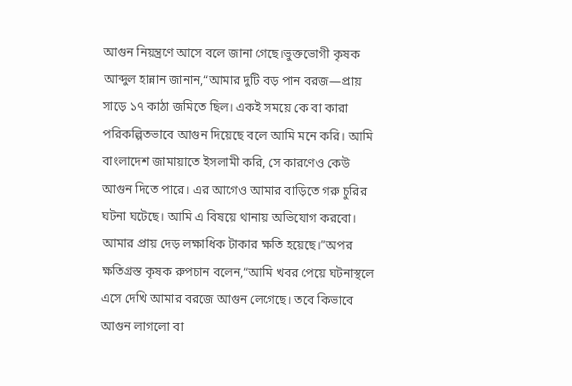আগুন নিয়ন্ত্রণে আসে বলে জানা গেছে।ভুক্তভোগী কৃষক আব্দুল হান্নান জানান,“আমার দুটি বড় পান বরজ—প্রায় সাড়ে ১৭ কাঠা জমিতে ছিল। একই সময়ে কে বা কারা পরিকল্পিতভাবে আগুন দিয়েছে বলে আমি মনে করি। আমি বাংলাদেশ জামায়াতে ইসলামী করি, সে কারণেও কেউ আগুন দিতে পারে। এর আগেও আমার বাড়িতে গরু চুরির ঘটনা ঘটেছে। আমি এ বিষয়ে থানায় অভিযোগ করবো। আমার প্রায় দেড় লক্ষাধিক টাকার ক্ষতি হয়েছে।”অপর ক্ষতিগ্রস্ত কৃষক রুপচান বলেন,“আমি খবর পেয়ে ঘটনাস্থলে এসে দেখি আমার বরজে আগুন লেগেছে। তবে কিভাবে আগুন লাগলো বা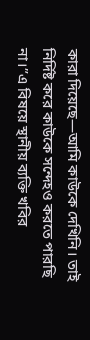কারা দিয়েছে—আমি কাউকে দেখিনি। তাই নির্দিষ্ট করে কাউকে সন্দেহও করতে পারছি না।”এ বিষয়ে স্থানীয় ব্যক্তি খবির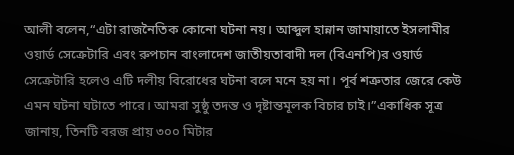আলী বলেন,“এটা রাজনৈতিক কোনো ঘটনা নয়। আব্দুল হান্নান জামায়াতে ইসলামীর ওয়ার্ড সেক্রেটারি এবং রুপচান বাংলাদেশ জাতীয়তাবাদী দল (বিএনপি)র ওয়ার্ড সেক্রেটারি হলেও এটি দলীয় বিরোধের ঘটনা বলে মনে হয় না। পূর্ব শত্রুতার জেরে কেউ এমন ঘটনা ঘটাতে পারে। আমরা সুষ্ঠু তদন্ত ও দৃষ্টান্তমূলক বিচার চাই।”একাধিক সূত্র জানায়, তিনটি বরজ প্রায় ৩০০ মিটার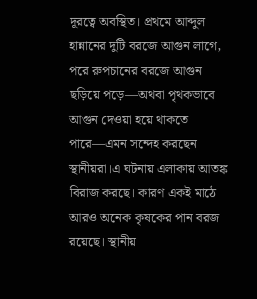দূরত্বে অবস্থিত। প্রথমে আব্দুল হান্নানের দুটি বরজে আগুন লাগে, পরে রুপচানের বরজে আগুন ছড়িয়ে পড়ে—অথবা পৃথকভাবে আগুন দেওয়া হয়ে থাকতে পারে—এমন সন্দেহ করছেন স্থানীয়রা।এ ঘটনায় এলাকায় আতঙ্ক বিরাজ করছে। কারণ একই মাঠে আরও অনেক কৃষকের পান বরজ রয়েছে। স্থানীয়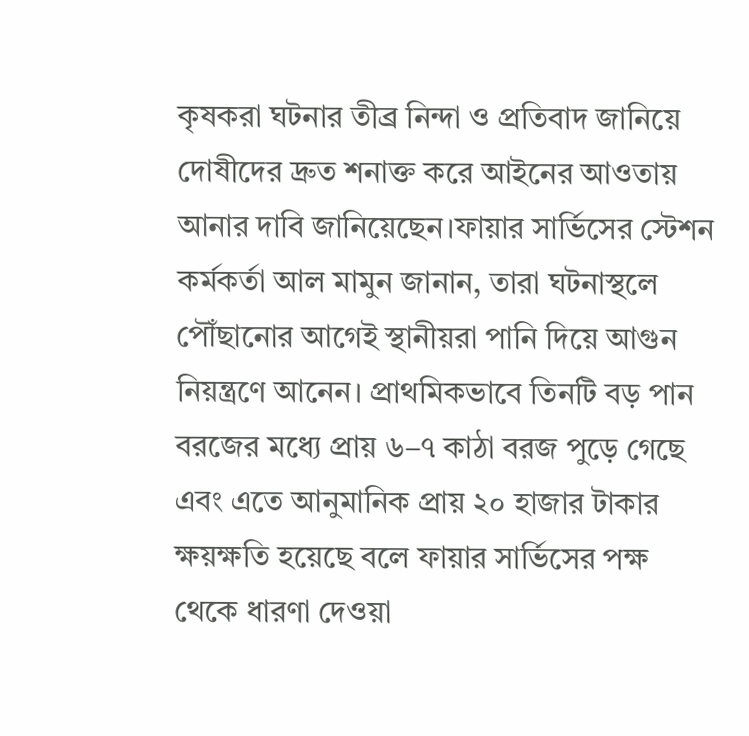কৃষকরা ঘটনার তীব্র নিন্দা ও প্রতিবাদ জানিয়ে দোষীদের দ্রুত শনাক্ত করে আইনের আওতায় আনার দাবি জানিয়েছেন।ফায়ার সার্ভিসের স্টেশন কর্মকর্তা আল মামুন জানান, তারা ঘটনাস্থলে পৌঁছানোর আগেই স্থানীয়রা পানি দিয়ে আগুন নিয়ন্ত্রণে আনেন। প্রাথমিকভাবে তিনটি বড় পান বরজের মধ্যে প্রায় ৬–৭ কাঠা বরজ পুড়ে গেছে এবং এতে আনুমানিক প্রায় ২০ হাজার টাকার ক্ষয়ক্ষতি হয়েছে বলে ফায়ার সার্ভিসের পক্ষ থেকে ধারণা দেওয়া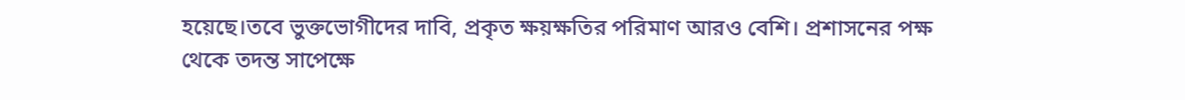হয়েছে।তবে ভুক্তভোগীদের দাবি, প্রকৃত ক্ষয়ক্ষতির পরিমাণ আরও বেশি। প্রশাসনের পক্ষ থেকে তদন্ত সাপেক্ষে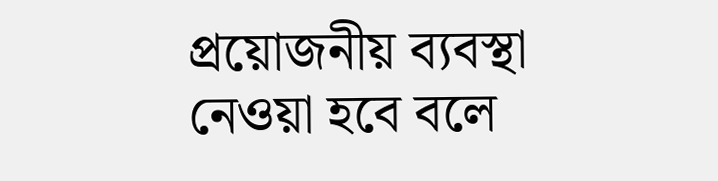প্রয়োজনীয় ব্যবস্থা নেওয়া হবে বলে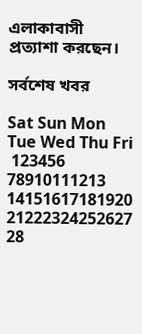এলাকাবাসী প্রত্যাশা করছেন।

সর্বশেষ খবর

Sat Sun Mon Tue Wed Thu Fri
 123456
78910111213
14151617181920
21222324252627
28